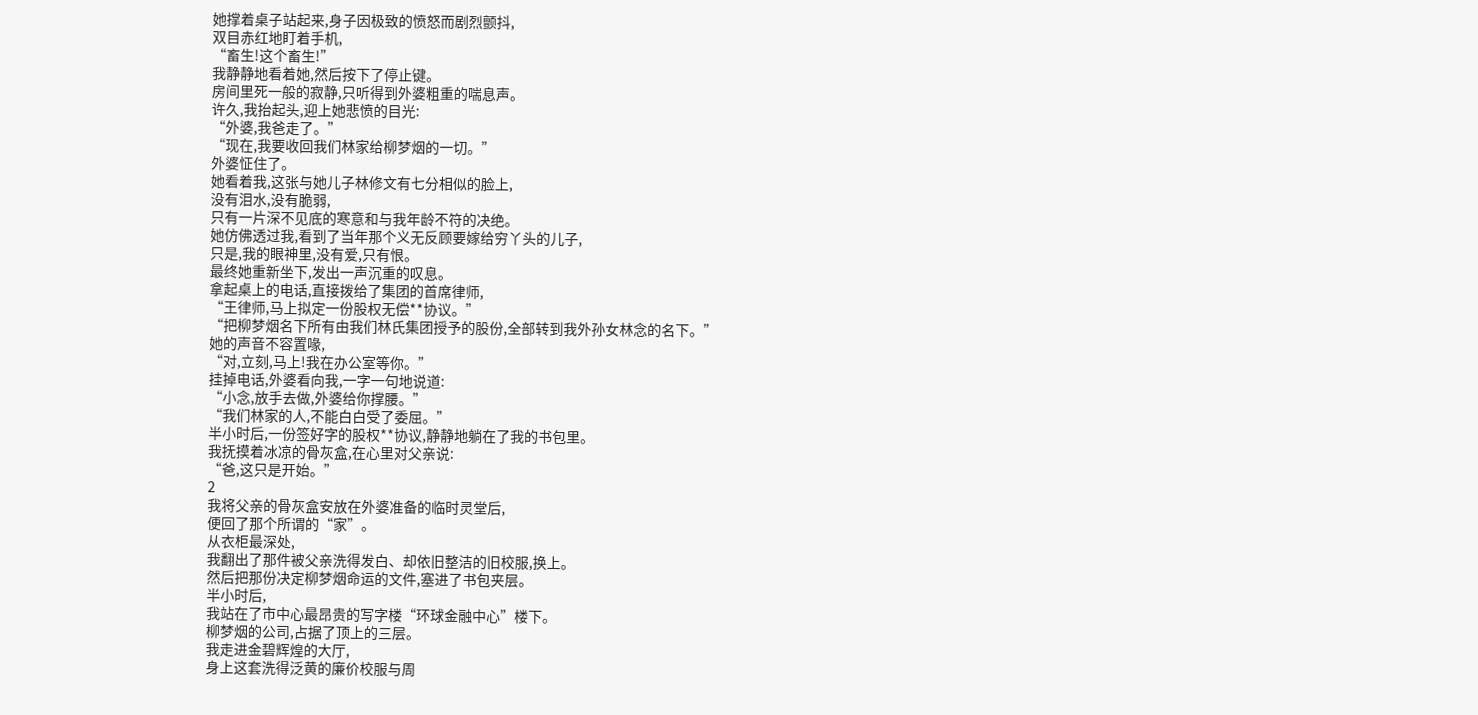她撑着桌子站起来,身子因极致的愤怒而剧烈颤抖,
双目赤红地盯着手机,
“畜生!这个畜生!”
我静静地看着她,然后按下了停止键。
房间里死一般的寂静,只听得到外婆粗重的喘息声。
许久,我抬起头,迎上她悲愤的目光:
“外婆,我爸走了。”
“现在,我要收回我们林家给柳梦烟的一切。”
外婆怔住了。
她看着我,这张与她儿子林修文有七分相似的脸上,
没有泪水,没有脆弱,
只有一片深不见底的寒意和与我年龄不符的决绝。
她仿佛透过我,看到了当年那个义无反顾要嫁给穷丫头的儿子,
只是,我的眼神里,没有爱,只有恨。
最终她重新坐下,发出一声沉重的叹息。
拿起桌上的电话,直接拨给了集团的首席律师,
“王律师,马上拟定一份股权无偿**协议。”
“把柳梦烟名下所有由我们林氏集团授予的股份,全部转到我外孙女林念的名下。”
她的声音不容置喙,
“对,立刻,马上!我在办公室等你。”
挂掉电话,外婆看向我,一字一句地说道:
“小念,放手去做,外婆给你撑腰。”
“我们林家的人,不能白白受了委屈。”
半小时后,一份签好字的股权**协议,静静地躺在了我的书包里。
我抚摸着冰凉的骨灰盒,在心里对父亲说:
“爸,这只是开始。”
2
我将父亲的骨灰盒安放在外婆准备的临时灵堂后,
便回了那个所谓的“家”。
从衣柜最深处,
我翻出了那件被父亲洗得发白、却依旧整洁的旧校服,换上。
然后把那份决定柳梦烟命运的文件,塞进了书包夹层。
半小时后,
我站在了市中心最昂贵的写字楼“环球金融中心”楼下。
柳梦烟的公司,占据了顶上的三层。
我走进金碧辉煌的大厅,
身上这套洗得泛黄的廉价校服与周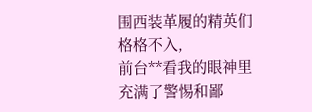围西装革履的精英们格格不入,
前台**看我的眼神里充满了警惕和鄙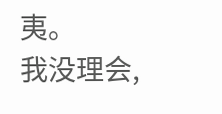夷。
我没理会,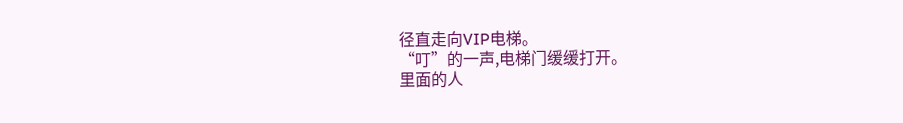径直走向VIP电梯。
“叮”的一声,电梯门缓缓打开。
里面的人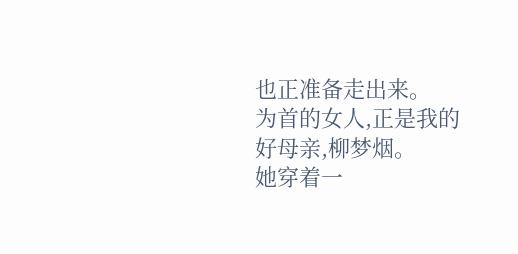也正准备走出来。
为首的女人,正是我的好母亲,柳梦烟。
她穿着一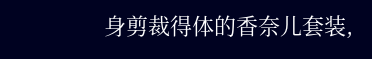身剪裁得体的香奈儿套装,